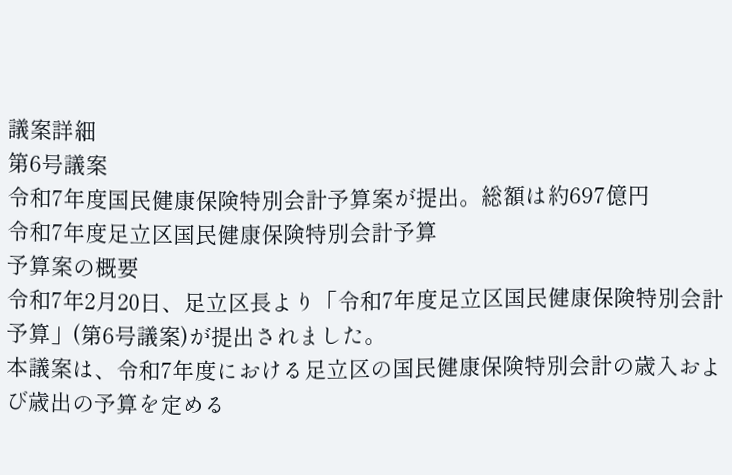議案詳細
第6号議案
令和7年度国民健康保険特別会計予算案が提出。総額は約697億円
令和7年度足立区国民健康保険特別会計予算
予算案の概要
令和7年2月20日、足立区長より「令和7年度足立区国民健康保険特別会計予算」(第6号議案)が提出されました。
本議案は、令和7年度における足立区の国民健康保険特別会計の歳入および歳出の予算を定める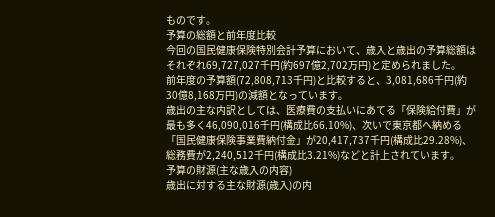ものです。
予算の総額と前年度比較
今回の国民健康保険特別会計予算において、歳入と歳出の予算総額はそれぞれ69,727,027千円(約697億2,702万円)と定められました。
前年度の予算額(72,808,713千円)と比較すると、3,081,686千円(約30億8,168万円)の減額となっています。
歳出の主な内訳としては、医療費の支払いにあてる「保険給付費」が最も多く46,090,016千円(構成比66.10%)、次いで東京都へ納める「国民健康保険事業費納付金」が20,417,737千円(構成比29.28%)、総務費が2,240,512千円(構成比3.21%)などと計上されています。
予算の財源(主な歳入の内容)
歳出に対する主な財源(歳入)の内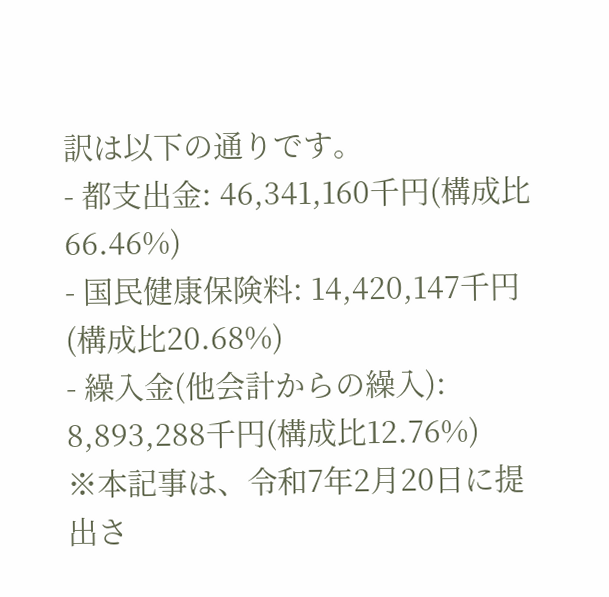訳は以下の通りです。
- 都支出金: 46,341,160千円(構成比66.46%)
- 国民健康保険料: 14,420,147千円(構成比20.68%)
- 繰入金(他会計からの繰入): 8,893,288千円(構成比12.76%)
※本記事は、令和7年2月20日に提出さ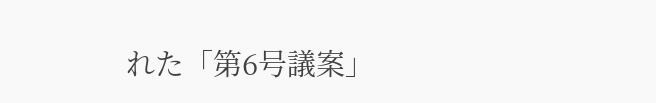れた「第6号議案」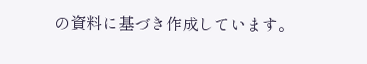の資料に基づき作成しています。